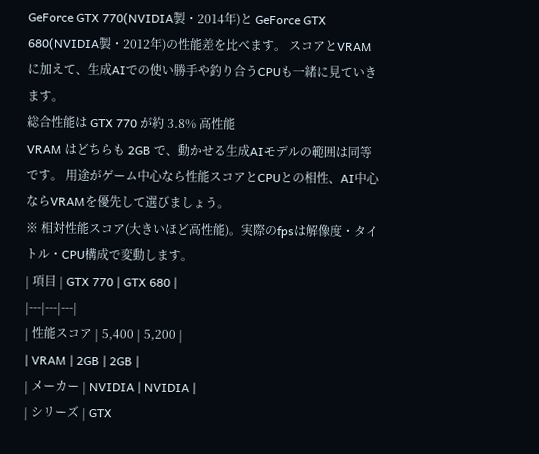GeForce GTX 770(NVIDIA製・2014年)と GeForce GTX 680(NVIDIA製・2012年)の性能差を比べます。 スコアとVRAMに加えて、生成AIでの使い勝手や釣り合うCPUも一緒に見ていきます。
総合性能は GTX 770 が約 3.8% 高性能
VRAM はどちらも 2GB で、動かせる生成AIモデルの範囲は同等です。 用途がゲーム中心なら性能スコアとCPUとの相性、AI中心ならVRAMを優先して選びましょう。
※ 相対性能スコア(大きいほど高性能)。実際のfpsは解像度・タイトル・CPU構成で変動します。
| 項目 | GTX 770 | GTX 680 |
|---|---|---|
| 性能スコア | 5,400 | 5,200 |
| VRAM | 2GB | 2GB |
| メーカー | NVIDIA | NVIDIA |
| シリーズ | GTX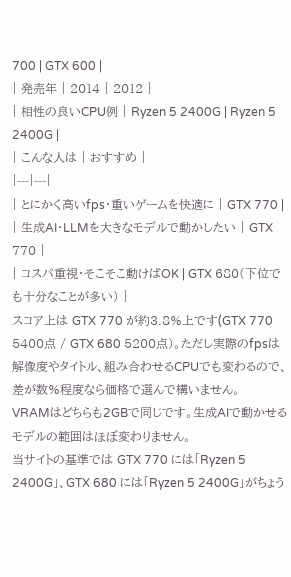700 | GTX 600 |
| 発売年 | 2014 | 2012 |
| 相性の良いCPU例 | Ryzen 5 2400G | Ryzen 5 2400G |
| こんな人は | おすすめ |
|---|---|
| とにかく高いfps・重いゲームを快適に | GTX 770 |
| 生成AI・LLMを大きなモデルで動かしたい | GTX 770 |
| コスパ重視・そこそこ動けばOK | GTX 680(下位でも十分なことが多い) |
スコア上は GTX 770 が約3.8%上です(GTX 770 5400点 / GTX 680 5200点)。ただし実際のfpsは解像度やタイトル、組み合わせるCPUでも変わるので、差が数%程度なら価格で選んで構いません。
VRAMはどちらも2GBで同じです。生成AIで動かせるモデルの範囲はほぼ変わりません。
当サイトの基準では GTX 770 には「Ryzen 5 2400G」、GTX 680 には「Ryzen 5 2400G」がちょう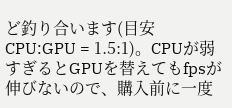ど釣り合います(目安 CPU:GPU = 1.5:1)。CPUが弱すぎるとGPUを替えてもfpsが伸びないので、購入前に一度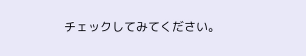チェックしてみてください。